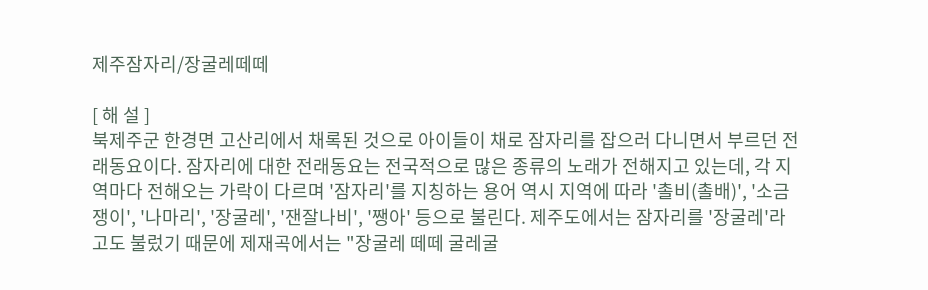제주잠자리/장굴레떼떼

[ 해 설 ]
북제주군 한경면 고산리에서 채록된 것으로 아이들이 채로 잠자리를 잡으러 다니면서 부르던 전래동요이다. 잠자리에 대한 전래동요는 전국적으로 많은 종류의 노래가 전해지고 있는데, 각 지역마다 전해오는 가락이 다르며 '잠자리'를 지칭하는 용어 역시 지역에 따라 '촐비(촐배)', '소금쟁이', '나마리', '장굴레', '잰잘나비', '쨍아' 등으로 불린다. 제주도에서는 잠자리를 '장굴레'라고도 불렀기 때문에 제재곡에서는 "장굴레 떼떼 굴레굴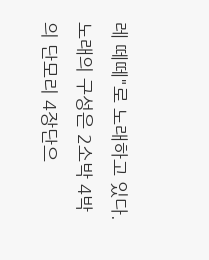레 떼떼"로 노래하고 있다. 노래의 구성은 2소박 4박의 단모리 4장단으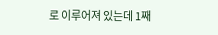로 이루어져 있는데 1째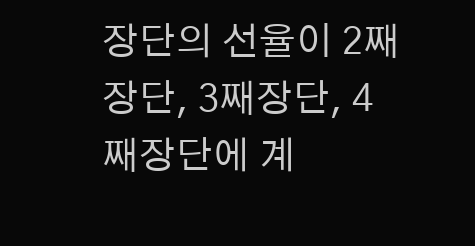장단의 선율이 2째장단, 3째장단, 4째장단에 계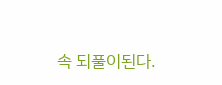속 되풀이된다.